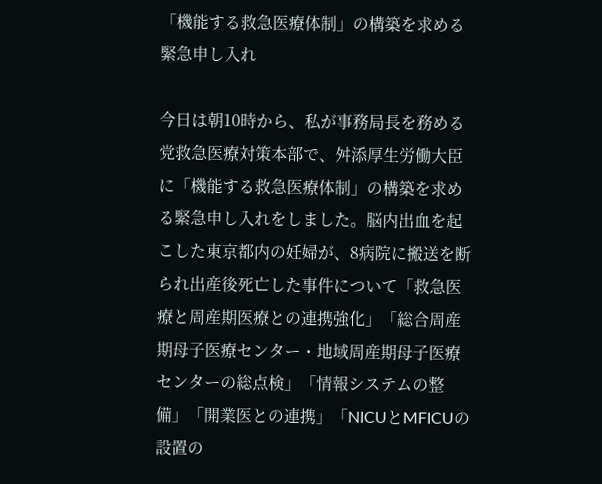「機能する救急医療体制」の構築を求める緊急申し入れ

今日は朝10時から、私が事務局長を務める党救急医療対策本部で、舛添厚生労働大臣に「機能する救急医療体制」の構築を求める緊急申し入れをしました。脳内出血を起こした東京都内の妊婦が、8病院に搬送を断られ出産後死亡した事件について「救急医療と周産期医療との連携強化」「総合周産期母子医療センター・地域周産期母子医療センターの総点検」「情報システムの整備」「開業医との連携」「NICUとMFICUの設置の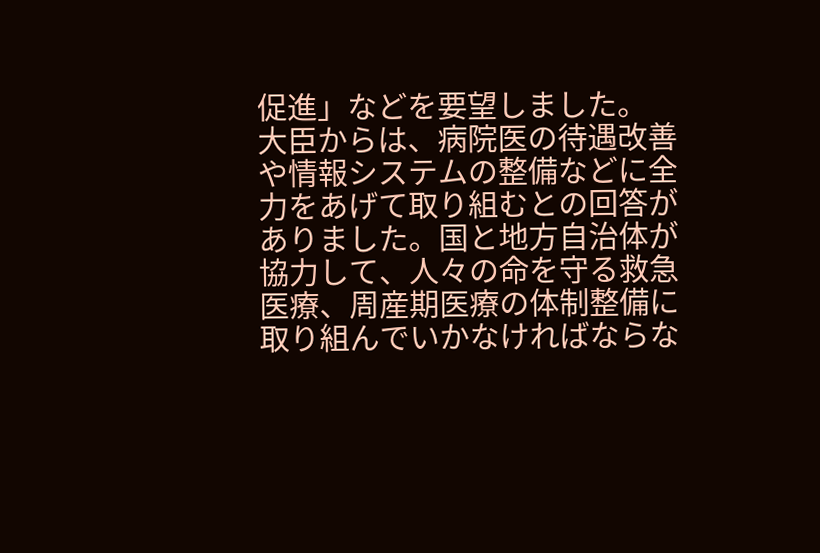促進」などを要望しました。
大臣からは、病院医の待遇改善や情報システムの整備などに全力をあげて取り組むとの回答がありました。国と地方自治体が協力して、人々の命を守る救急医療、周産期医療の体制整備に取り組んでいかなければならな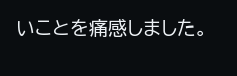いことを痛感しました。